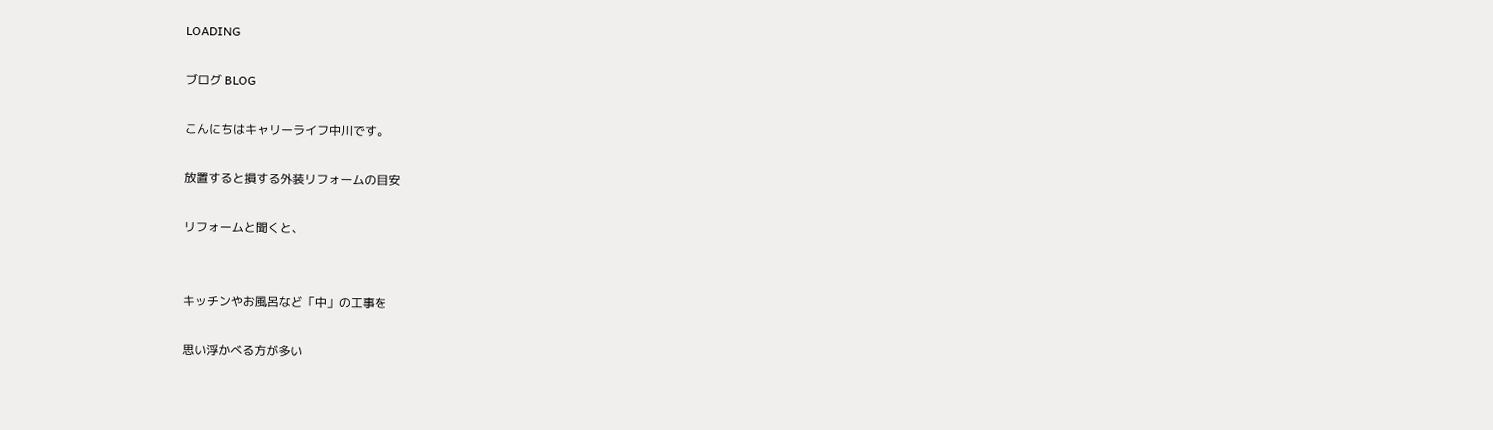LOADING

ブログ BLOG

こんにちはキャリーライフ中川です。

放置すると損する外装リフォームの目安

リフォームと聞くと、


キッチンやお風呂など「中」の工事を

思い浮かべる方が多い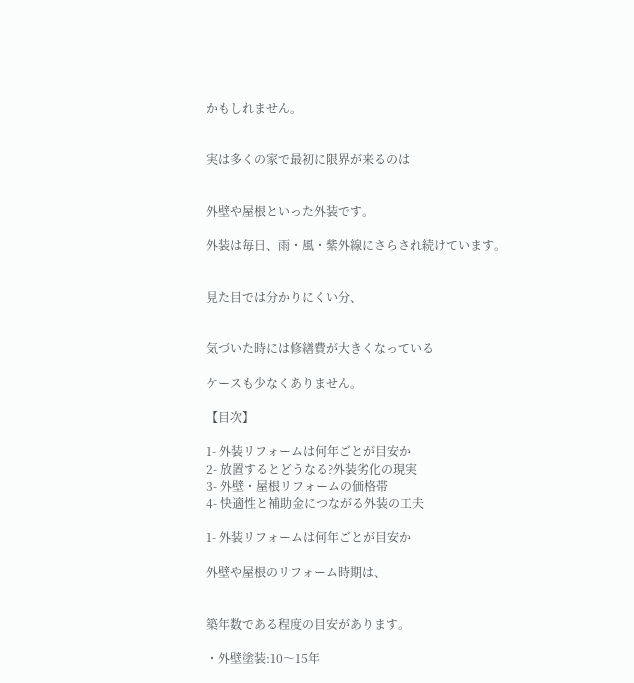かもしれません。


実は多くの家で最初に限界が来るのは


外壁や屋根といった外装です。

外装は毎日、雨・風・紫外線にさらされ続けています。


見た目では分かりにくい分、


気づいた時には修繕費が大きくなっている

ケースも少なくありません。

【目次】

1- 外装リフォームは何年ごとが目安か
2- 放置するとどうなる?外装劣化の現実
3- 外壁・屋根リフォームの価格帯
4- 快適性と補助金につながる外装の工夫

1- 外装リフォームは何年ごとが目安か

外壁や屋根のリフォーム時期は、


築年数である程度の目安があります。

・外壁塗装:10〜15年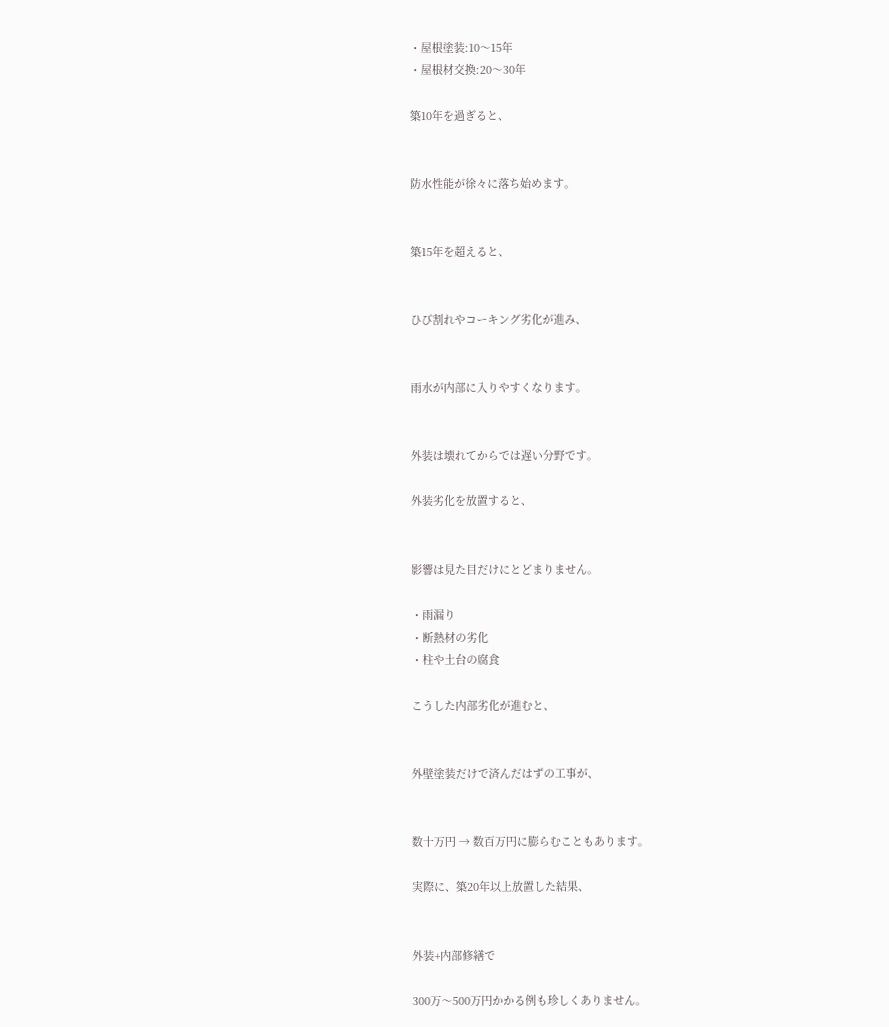・屋根塗装:10〜15年
・屋根材交換:20〜30年

築10年を過ぎると、


防水性能が徐々に落ち始めます。


築15年を超えると、


ひび割れやコーキング劣化が進み、


雨水が内部に入りやすくなります。


外装は壊れてからでは遅い分野です。

外装劣化を放置すると、


影響は見た目だけにとどまりません。

・雨漏り
・断熱材の劣化
・柱や土台の腐食

こうした内部劣化が進むと、


外壁塗装だけで済んだはずの工事が、


数十万円 → 数百万円に膨らむこともあります。

実際に、築20年以上放置した結果、


外装+内部修繕で

300万〜500万円かかる例も珍しくありません。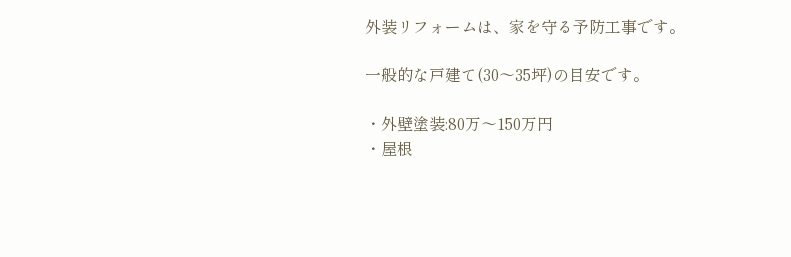外装リフォームは、家を守る予防工事です。

一般的な戸建て(30〜35坪)の目安です。

・外壁塗装:80万〜150万円
・屋根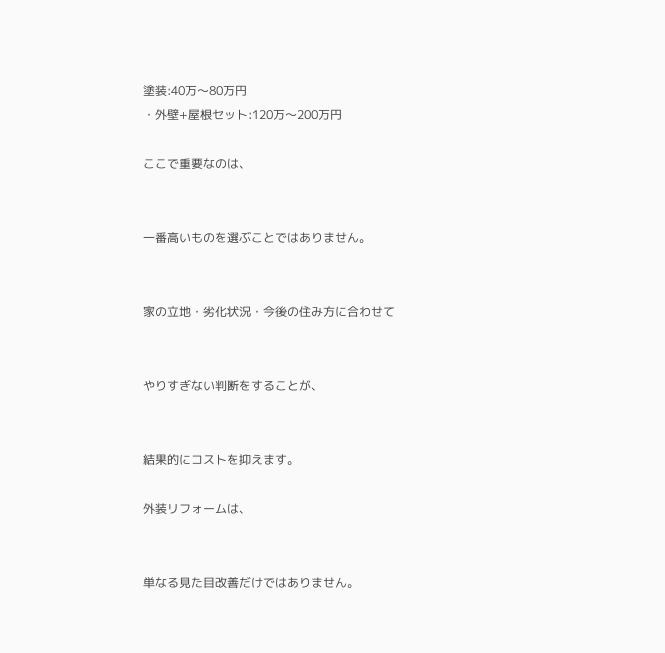塗装:40万〜80万円
・外壁+屋根セット:120万〜200万円

ここで重要なのは、


一番高いものを選ぶことではありません。


家の立地・劣化状況・今後の住み方に合わせて


やりすぎない判断をすることが、


結果的にコストを抑えます。

外装リフォームは、


単なる見た目改善だけではありません。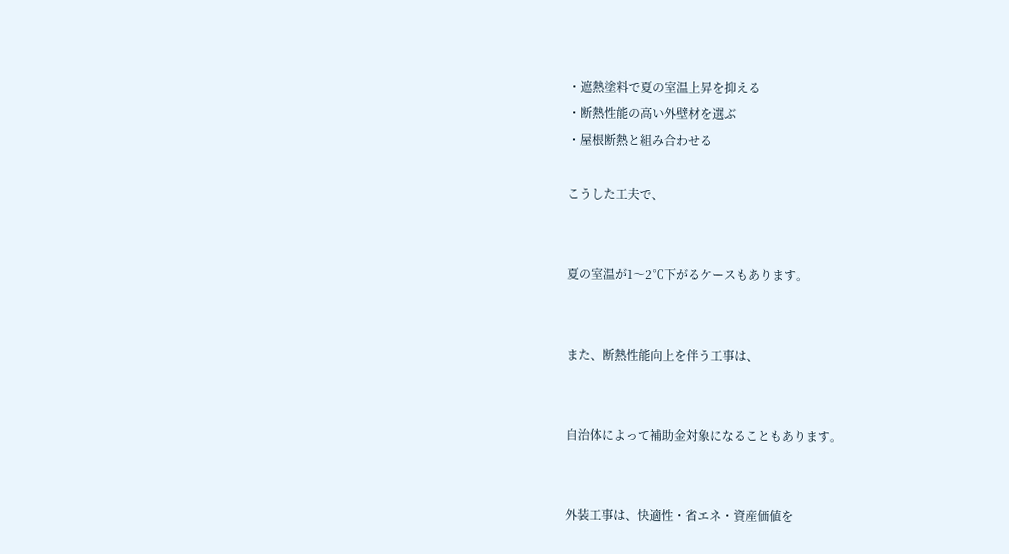・遮熱塗料で夏の室温上昇を抑える
・断熱性能の高い外壁材を選ぶ
・屋根断熱と組み合わせる

こうした工夫で、


夏の室温が1〜2℃下がるケースもあります。


また、断熱性能向上を伴う工事は、


自治体によって補助金対象になることもあります。


外装工事は、快適性・省エネ・資産価値を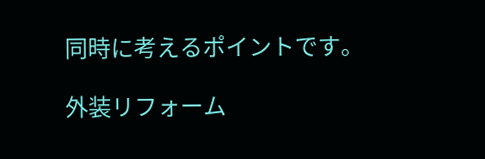同時に考えるポイントです。

外装リフォーム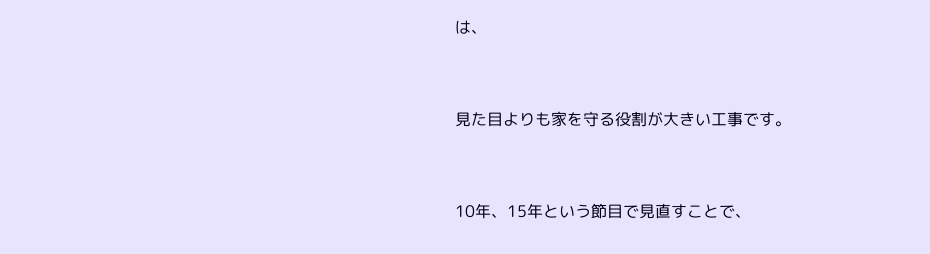は、


見た目よりも家を守る役割が大きい工事です。


10年、15年という節目で見直すことで、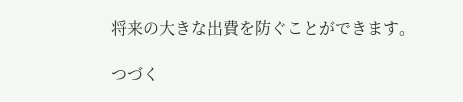将来の大きな出費を防ぐことができます。

つづく